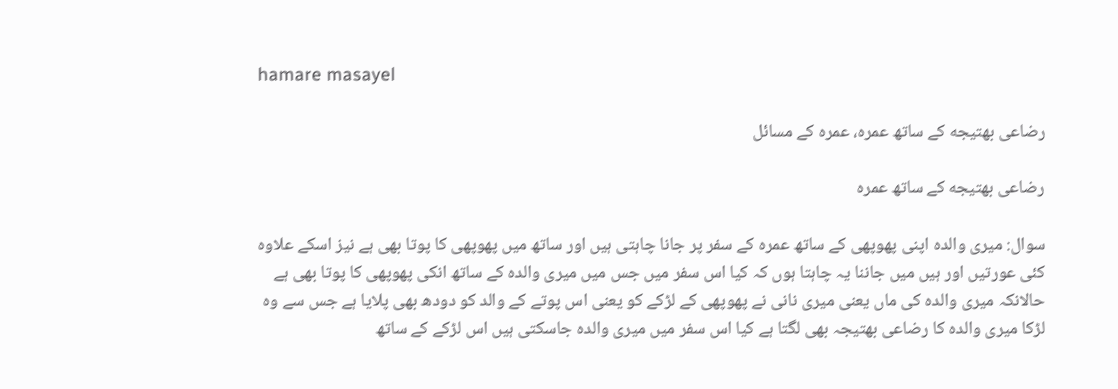hamare masayel

رضاعی بھتیجه کے ساتھ عمره، عمرہ كے مسائل

رضاعی بھتیجه کے ساتھ عمره

سوال: میری والدہ اپنی پھوپھی کے ساتھ عمرہ کے سفر پر جانا چاہتی ہیں اور ساتھ میں پھوپھی کا پوتا بھی ہے نیز اسکے علاوہ کئی عورتیں اور ہیں میں جاننا یہ چاہتا ہوں کہ کیا اس سفر میں جس میں میری والدہ کے ساتھ انکی پھوپھی کا پوتا بھی ہے حالانکہ میری والدہ کی ماں یعنی میری نانی نے پھوپھی کے لڑکے کو یعنی اس پوتے کے والد کو دودھ بھی پلایا ہے جس سے وہ لڑکا میری والدہ کا رضاعی بھتیجہ بھی لگتا ہے کیا اس سفر میں میری والدہ جاسکتی ہیں اس لڑکے کے ساتھ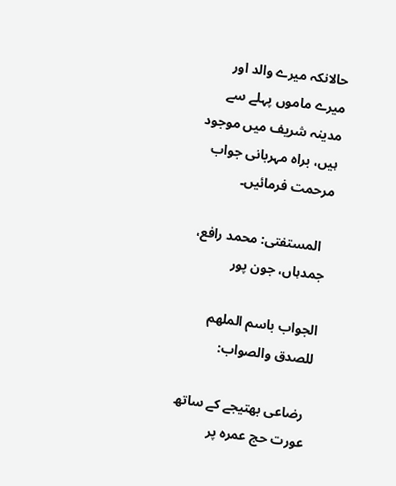حالانکہ میرے والد اور میرے ماموں پہلے سے مدینہ شریف میں موجود ہیں، براہ مہربانی جواب مرحمت فرمائیں۔

  المستفتی: محمد رافع، جمدہاں، جون پور

الجواب باسم الملهم للصدق والصواب:

 رضاعی بھتیجے کے ساتھ عورت حج عمرہ پر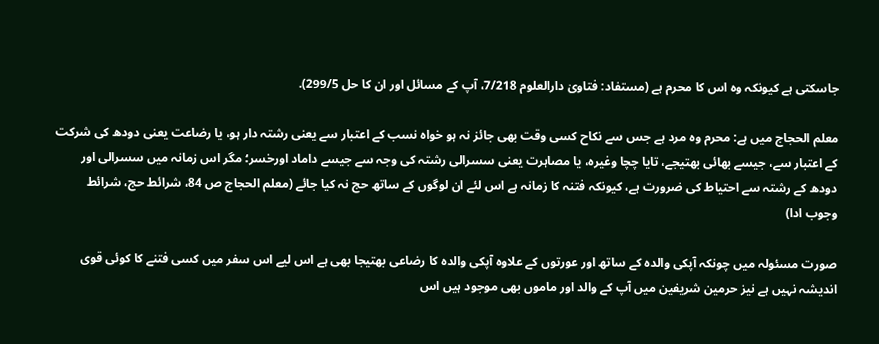جاسکتی ہے کیونکہ وہ اس کا محرم ہے (مستفاد: فتاویٰ دارالعلوم 7/218، آپ کے مسائل اور ان کا حل 299/5).

معلم الحجاج میں ہے: محرم وہ مرد ہے جس سے نکاح کسی وقت بھی جائز نہ ہو خواہ نسب کے اعتبار سے یعنی رشتہ دار ہو، یا رضاعت یعنی دودھ کی شرکت کے اعتبار سے، جیسے بھائی بھتیجے، تایا چچا وغیرہ، یا مصاہرت یعنی سسرالی رشتہ کی وجہ سے جیسے داماد اورخسر؛ مگر اس زمانہ میں سسرالی اور دودھ کے رشتہ سے احتیاط کی ضرورت ہے، کیونکہ فتنہ کا زمانہ ہے اس لئے ان لوگوں کے ساتھ حج نہ کیا جائے (معلم الحجاج ص 84، شرائط حج، شرائط وجوب ادا)

صورت مسئولہ میں چونکہ آپکی والدہ کے ساتھ اور عورتوں کے علاوہ آپکی والدہ کا رضاعی بھتیجا بھی ہے اس لیے اس سفر میں کسی فتنے کا کوئی قوی اندیشہ نہیں ہے نیز حرمین شریفین میں آپ کے والد اور ماموں بھی موجود ہیں اس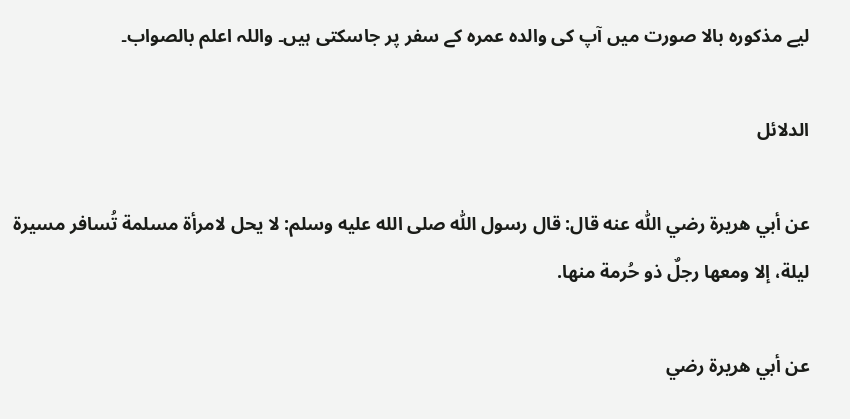لیے مذکورہ بالا صورت میں آپ کی والدہ عمرہ کے سفر پر جاسکتی ہیں۔ واللہ اعلم بالصواب۔

الدلائل

عن أبي هریرة رضي اللّٰه عنه قال: قال رسول اللّٰه صلى الله عليه وسلم: لا یحل لامرأة مسلمة تُسافر مسیرة لیلة، إلا ومعها رجلٌ ذو حُرمة منها.

عن أبي هريرة رضي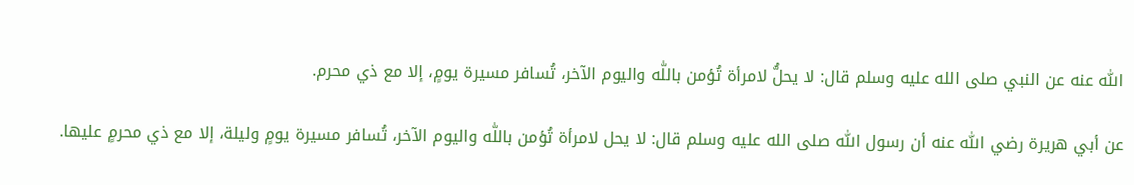اللّٰه عنه عن النبي صلى الله عليه وسلم قال: لا یحلُّ لامرأة تُؤمن باللّٰه والیوم الآخر، تُسافر مسیرة یومٍ، إلا مع ذي محرم.

عن أبي هريرة رضي اللّٰه عنه أن رسول اللّٰه صلى الله عليه وسلم قال: لا یحل لامرأة تُؤمن باللّٰه والیوم الآخر، تُسافر مسیرة یومٍ ولیلة، إلا مع ذي محرمٍ علیها.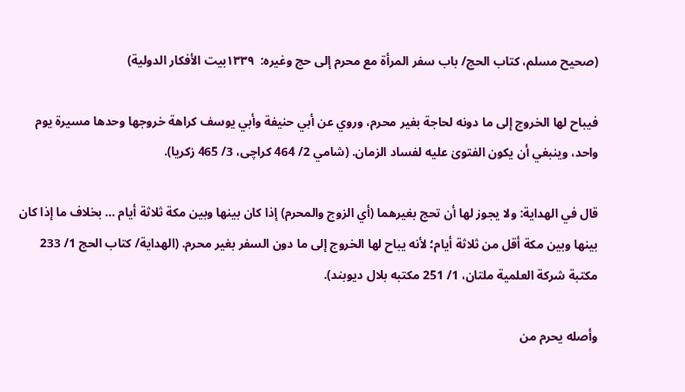(صحیح مسلم، کتاب الحج/ باب سفر المرأة مع محرم إلی حج وغیره:  ۱۳۳۹بیت الأفکار الدولیة)

فیباح لها الخروج إلی ما دونه لحاجة بغیر محرم، وروي عن أبي حنیفة وأبي یوسف کراهة خروجها وحدها مسیرة یوم واحد، وینبغي أن یکون الفتویٰ علیه لفساد الزمان. (شامي 2/ 464 کراچی، 3/ 465 زکریا).

قال في الهدایة: ولا یجوز لها أن تحج بغیرهما (أي الزوج والمحرم) إذا کان بینها وبین مکة ثلاثة أیام … بخلاف ما إذا کان بینها وبین مکة أقل من ثلاثة أیام؛ لأنه یباح لها الخروج إلی ما دون السفر بغیر محرم. (الهدایة/ کتاب الحج 1/ 233 مکتبة شرکة العلمیة ملتان، 1/ 251 مکتبه بلال دیوبند).

وأصله یحرم من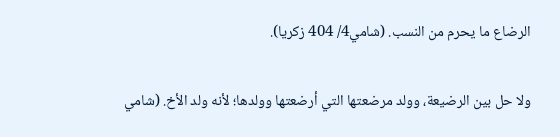الرضاع ما یحرم من النسب. (شامي4/ 404 زکریا).

ولا حل بین الرضیعة، وولد مرضعتها التي أرضعتها وولدها؛ لأنه ولد الأخ. (شامي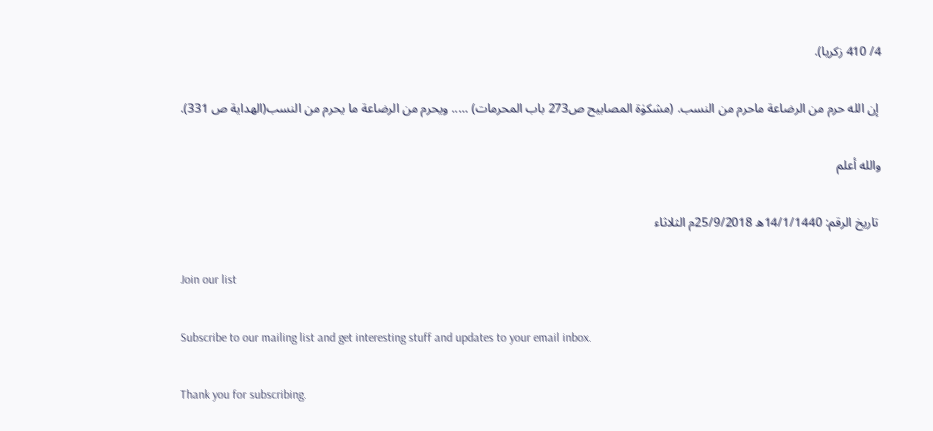4/ 410 زکریا).

 إن الله حرم من الرضاعة ماحرم من النسب. (مشکوٰة المصابيح ص273 باب المحرمات) ….. ویحرم من الرضاعة ما یحرم من النسب(الهداية ص 331).

والله أعلم

 تاريخ الرقم: 14/1/1440ه 25/9/2018م الثلاثاء

Join our list

Subscribe to our mailing list and get interesting stuff and updates to your email inbox.

Thank you for subscribing.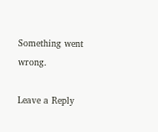Something went wrong.

Leave a Reply